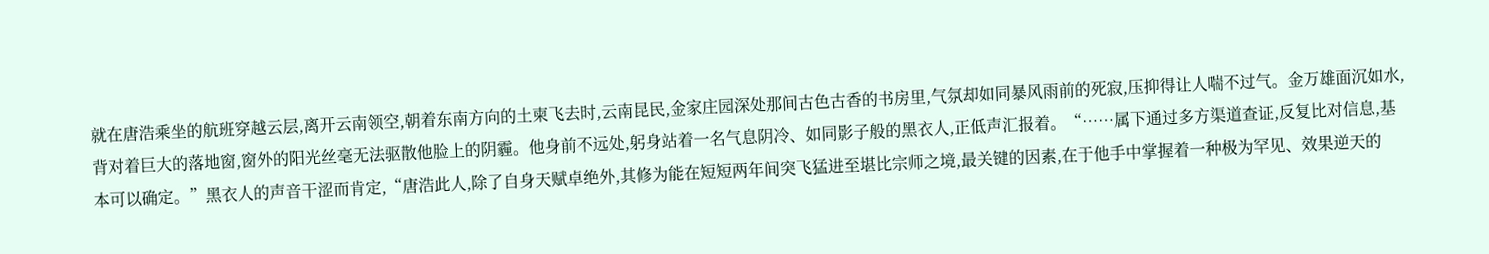就在唐浩乘坐的航班穿越云层,离开云南领空,朝着东南方向的土柬飞去时,云南昆民,金家庄园深处那间古色古香的书房里,气氛却如同暴风雨前的死寂,压抑得让人喘不过气。金万雄面沉如水,背对着巨大的落地窗,窗外的阳光丝毫无法驱散他脸上的阴霾。他身前不远处,躬身站着一名气息阴冷、如同影子般的黑衣人,正低声汇报着。“……属下通过多方渠道查证,反复比对信息,基本可以确定。”黑衣人的声音干涩而肯定,“唐浩此人,除了自身天赋卓绝外,其修为能在短短两年间突飞猛进至堪比宗师之境,最关键的因素,在于他手中掌握着一种极为罕见、效果逆天的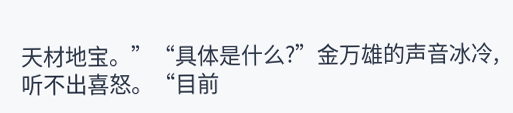天材地宝。”“具体是什么?”金万雄的声音冰冷,听不出喜怒。“目前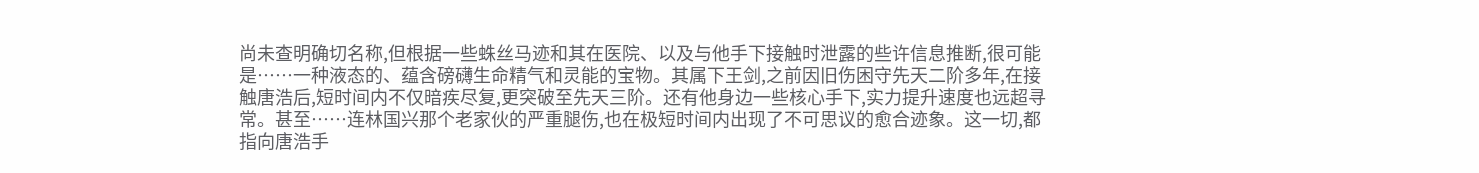尚未查明确切名称,但根据一些蛛丝马迹和其在医院、以及与他手下接触时泄露的些许信息推断,很可能是……一种液态的、蕴含磅礴生命精气和灵能的宝物。其属下王剑,之前因旧伤困守先天二阶多年,在接触唐浩后,短时间内不仅暗疾尽复,更突破至先天三阶。还有他身边一些核心手下,实力提升速度也远超寻常。甚至……连林国兴那个老家伙的严重腿伤,也在极短时间内出现了不可思议的愈合迹象。这一切,都指向唐浩手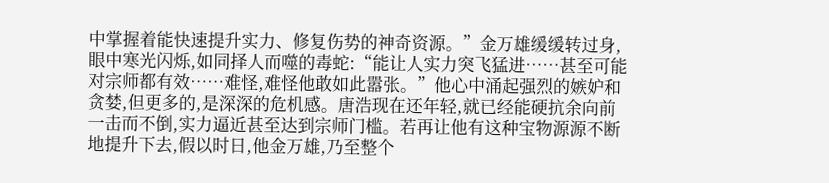中掌握着能快速提升实力、修复伤势的神奇资源。”金万雄缓缓转过身,眼中寒光闪烁,如同择人而噬的毒蛇:“能让人实力突飞猛进……甚至可能对宗师都有效……难怪,难怪他敢如此嚣张。”他心中涌起强烈的嫉妒和贪婪,但更多的,是深深的危机感。唐浩现在还年轻,就已经能硬抗余向前一击而不倒,实力逼近甚至达到宗师门槛。若再让他有这种宝物源源不断地提升下去,假以时日,他金万雄,乃至整个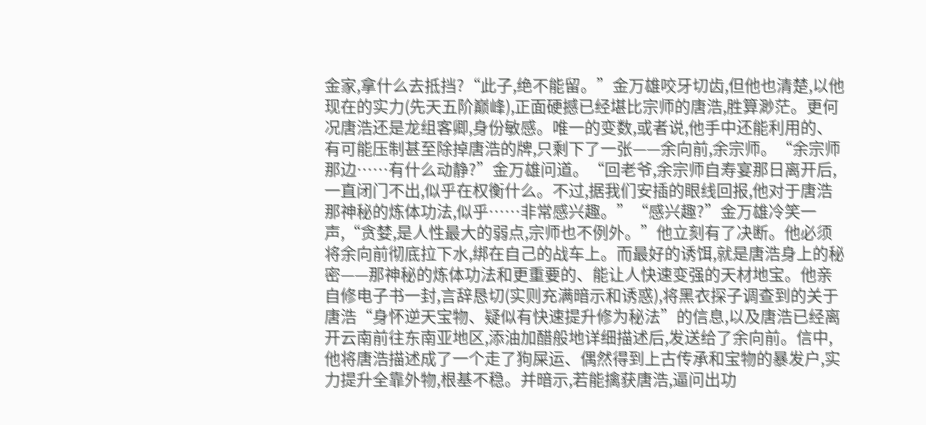金家,拿什么去抵挡?“此子,绝不能留。”金万雄咬牙切齿,但他也清楚,以他现在的实力(先天五阶巅峰),正面硬撼已经堪比宗师的唐浩,胜算渺茫。更何况唐浩还是龙组客卿,身份敏感。唯一的变数,或者说,他手中还能利用的、有可能压制甚至除掉唐浩的牌,只剩下了一张——余向前,余宗师。“余宗师那边……有什么动静?”金万雄问道。“回老爷,余宗师自寿宴那日离开后,一直闭门不出,似乎在权衡什么。不过,据我们安插的眼线回报,他对于唐浩那神秘的炼体功法,似乎……非常感兴趣。”“感兴趣?”金万雄冷笑一声,“贪婪,是人性最大的弱点,宗师也不例外。”他立刻有了决断。他必须将余向前彻底拉下水,绑在自己的战车上。而最好的诱饵,就是唐浩身上的秘密——那神秘的炼体功法和更重要的、能让人快速变强的天材地宝。他亲自修电子书一封,言辞恳切(实则充满暗示和诱惑),将黑衣探子调查到的关于唐浩“身怀逆天宝物、疑似有快速提升修为秘法”的信息,以及唐浩已经离开云南前往东南亚地区,添油加醋般地详细描述后,发送给了余向前。信中,他将唐浩描述成了一个走了狗屎运、偶然得到上古传承和宝物的暴发户,实力提升全靠外物,根基不稳。并暗示,若能擒获唐浩,逼问出功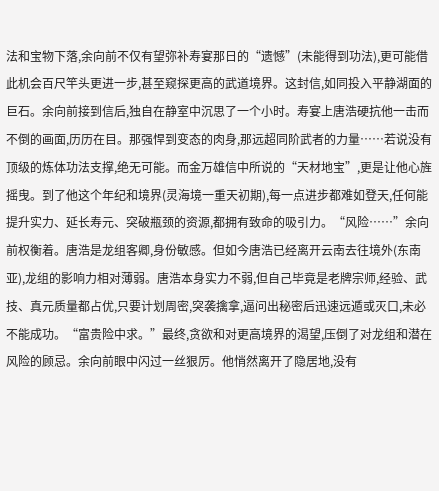法和宝物下落,余向前不仅有望弥补寿宴那日的“遗憾”(未能得到功法),更可能借此机会百尺竿头更进一步,甚至窥探更高的武道境界。这封信,如同投入平静湖面的巨石。余向前接到信后,独自在静室中沉思了一个小时。寿宴上唐浩硬抗他一击而不倒的画面,历历在目。那强悍到变态的肉身,那远超同阶武者的力量……若说没有顶级的炼体功法支撑,绝无可能。而金万雄信中所说的“天材地宝”,更是让他心旌摇曳。到了他这个年纪和境界(灵海境一重天初期),每一点进步都难如登天,任何能提升实力、延长寿元、突破瓶颈的资源,都拥有致命的吸引力。“风险……”余向前权衡着。唐浩是龙组客卿,身份敏感。但如今唐浩已经离开云南去往境外(东南亚),龙组的影响力相对薄弱。唐浩本身实力不弱,但自己毕竟是老牌宗师,经验、武技、真元质量都占优,只要计划周密,突袭擒拿,逼问出秘密后迅速远遁或灭口,未必不能成功。“富贵险中求。”最终,贪欲和对更高境界的渴望,压倒了对龙组和潜在风险的顾忌。余向前眼中闪过一丝狠厉。他悄然离开了隐居地,没有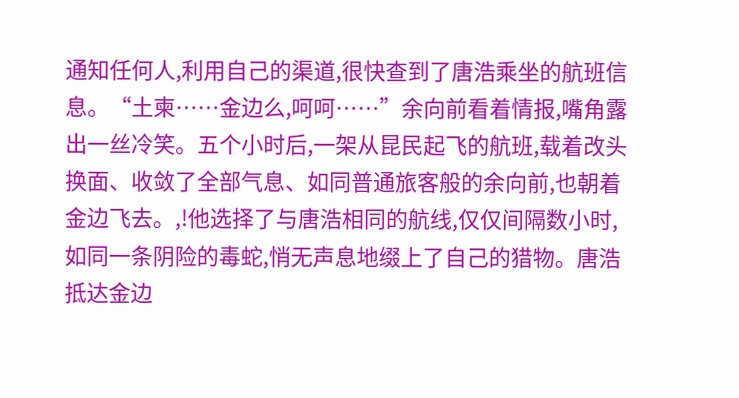通知任何人,利用自己的渠道,很快查到了唐浩乘坐的航班信息。“土柬……金边么,呵呵……”余向前看着情报,嘴角露出一丝冷笑。五个小时后,一架从昆民起飞的航班,载着改头换面、收敛了全部气息、如同普通旅客般的余向前,也朝着金边飞去。,!他选择了与唐浩相同的航线,仅仅间隔数小时,如同一条阴险的毒蛇,悄无声息地缀上了自己的猎物。唐浩抵达金边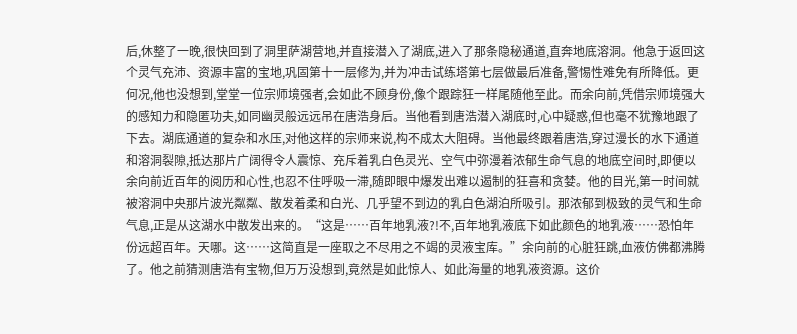后,休整了一晚,很快回到了洞里萨湖营地,并直接潜入了湖底,进入了那条隐秘通道,直奔地底溶洞。他急于返回这个灵气充沛、资源丰富的宝地,巩固第十一层修为,并为冲击试练塔第七层做最后准备,警惕性难免有所降低。更何况,他也没想到,堂堂一位宗师境强者,会如此不顾身份,像个跟踪狂一样尾随他至此。而余向前,凭借宗师境强大的感知力和隐匿功夫,如同幽灵般远远吊在唐浩身后。当他看到唐浩潜入湖底时,心中疑惑,但也毫不犹豫地跟了下去。湖底通道的复杂和水压,对他这样的宗师来说,构不成太大阻碍。当他最终跟着唐浩,穿过漫长的水下通道和溶洞裂隙,抵达那片广阔得令人震惊、充斥着乳白色灵光、空气中弥漫着浓郁生命气息的地底空间时,即便以余向前近百年的阅历和心性,也忍不住呼吸一滞,随即眼中爆发出难以遏制的狂喜和贪婪。他的目光,第一时间就被溶洞中央那片波光粼粼、散发着柔和白光、几乎望不到边的乳白色湖泊所吸引。那浓郁到极致的灵气和生命气息,正是从这湖水中散发出来的。“这是……百年地乳液?!不,百年地乳液底下如此颜色的地乳液……恐怕年份远超百年。天哪。这……这简直是一座取之不尽用之不竭的灵液宝库。”余向前的心脏狂跳,血液仿佛都沸腾了。他之前猜测唐浩有宝物,但万万没想到,竟然是如此惊人、如此海量的地乳液资源。这价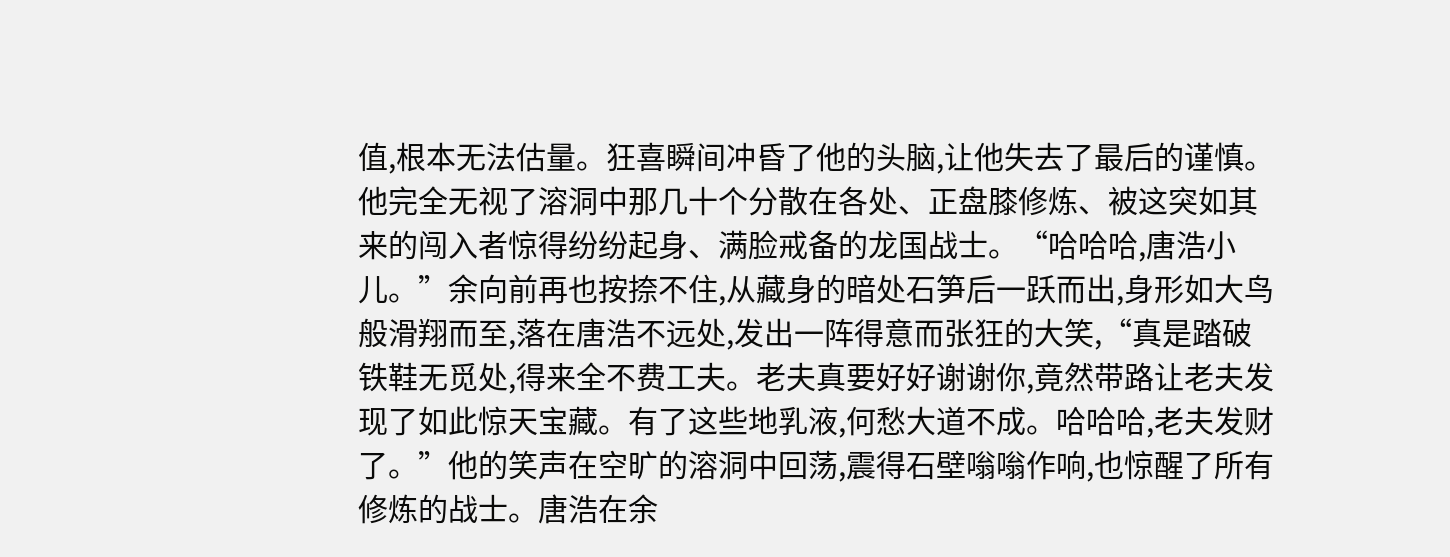值,根本无法估量。狂喜瞬间冲昏了他的头脑,让他失去了最后的谨慎。他完全无视了溶洞中那几十个分散在各处、正盘膝修炼、被这突如其来的闯入者惊得纷纷起身、满脸戒备的龙国战士。“哈哈哈,唐浩小儿。”余向前再也按捺不住,从藏身的暗处石笋后一跃而出,身形如大鸟般滑翔而至,落在唐浩不远处,发出一阵得意而张狂的大笑,“真是踏破铁鞋无觅处,得来全不费工夫。老夫真要好好谢谢你,竟然带路让老夫发现了如此惊天宝藏。有了这些地乳液,何愁大道不成。哈哈哈,老夫发财了。”他的笑声在空旷的溶洞中回荡,震得石壁嗡嗡作响,也惊醒了所有修炼的战士。唐浩在余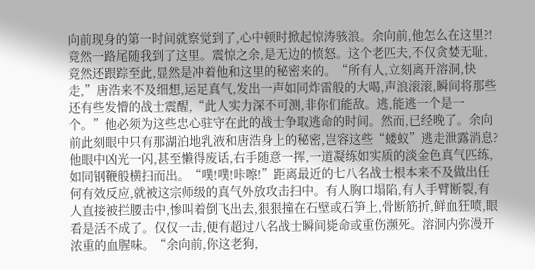向前现身的第一时间就察觉到了,心中顿时掀起惊涛骇浪。余向前,他怎么在这里?!竟然一路尾随我到了这里。震惊之余,是无边的愤怒。这个老匹夫,不仅贪婪无耻,竟然还跟踪至此,显然是冲着他和这里的秘密来的。“所有人,立刻离开溶洞,快走,”唐浩来不及细想,运足真气,发出一声如同炸雷般的大喝,声浪滚滚,瞬间将那些还有些发懵的战士震醒,“此人实力深不可测,非你们能敌。逃,能逃一个是一个。”他必须为这些忠心驻守在此的战士争取逃命的时间。然而,已经晚了。余向前此刻眼中只有那湖泊地乳液和唐浩身上的秘密,岂容这些“蝼蚁”逃走泄露消息?他眼中凶光一闪,甚至懒得废话,右手随意一挥,一道凝练如实质的淡金色真气匹练,如同钢鞭般横扫而出。“噗!噗!咔嚓!”距离最近的七八名战士根本来不及做出任何有效反应,就被这宗师级的真气外放攻击扫中。有人胸口塌陷,有人手臂断裂,有人直接被拦腰击中,惨叫着倒飞出去,狠狠撞在石壁或石笋上,骨断筋折,鲜血狂喷,眼看是活不成了。仅仅一击,便有超过八名战士瞬间毙命或重伤濒死。溶洞内弥漫开浓重的血腥味。“余向前,你这老狗,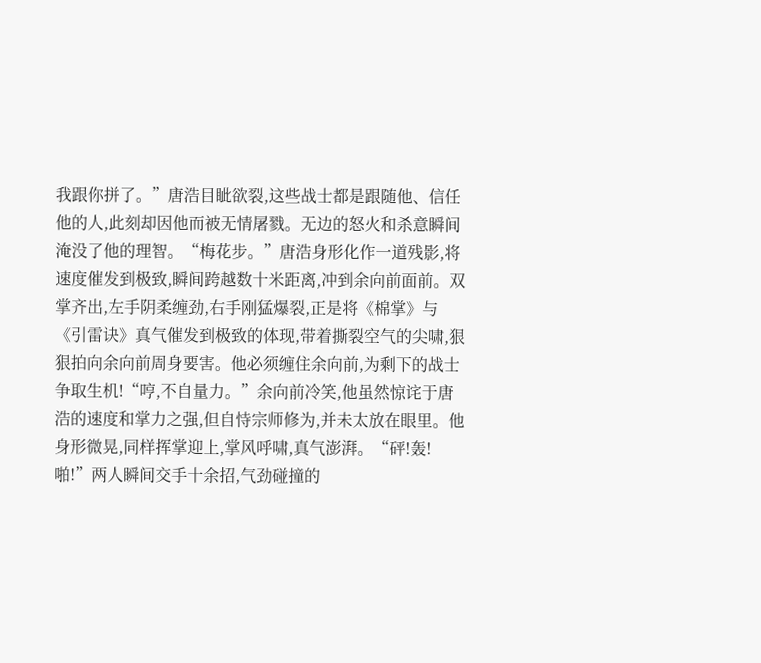我跟你拼了。”唐浩目眦欲裂,这些战士都是跟随他、信任他的人,此刻却因他而被无情屠戮。无边的怒火和杀意瞬间淹没了他的理智。“梅花步。”唐浩身形化作一道残影,将速度催发到极致,瞬间跨越数十米距离,冲到余向前面前。双掌齐出,左手阴柔缠劲,右手刚猛爆裂,正是将《棉掌》与《引雷诀》真气催发到极致的体现,带着撕裂空气的尖啸,狠狠拍向余向前周身要害。他必须缠住余向前,为剩下的战士争取生机!“哼,不自量力。”余向前冷笑,他虽然惊诧于唐浩的速度和掌力之强,但自恃宗师修为,并未太放在眼里。他身形微晃,同样挥掌迎上,掌风呼啸,真气澎湃。“砰!轰!啪!”两人瞬间交手十余招,气劲碰撞的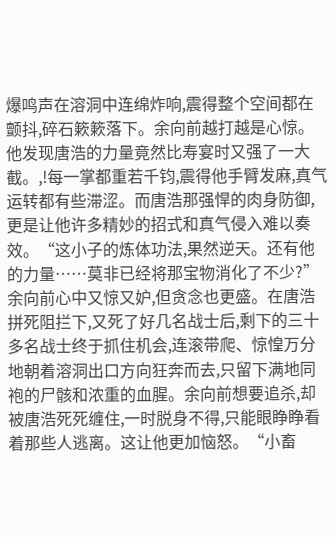爆鸣声在溶洞中连绵炸响,震得整个空间都在颤抖,碎石簌簌落下。余向前越打越是心惊。他发现唐浩的力量竟然比寿宴时又强了一大截。,!每一掌都重若千钧,震得他手臂发麻,真气运转都有些滞涩。而唐浩那强悍的肉身防御,更是让他许多精妙的招式和真气侵入难以奏效。“这小子的炼体功法,果然逆天。还有他的力量……莫非已经将那宝物消化了不少?”余向前心中又惊又妒,但贪念也更盛。在唐浩拼死阻拦下,又死了好几名战士后,剩下的三十多名战士终于抓住机会,连滚带爬、惊惶万分地朝着溶洞出口方向狂奔而去,只留下满地同袍的尸骸和浓重的血腥。余向前想要追杀,却被唐浩死死缠住,一时脱身不得,只能眼睁睁看着那些人逃离。这让他更加恼怒。“小畜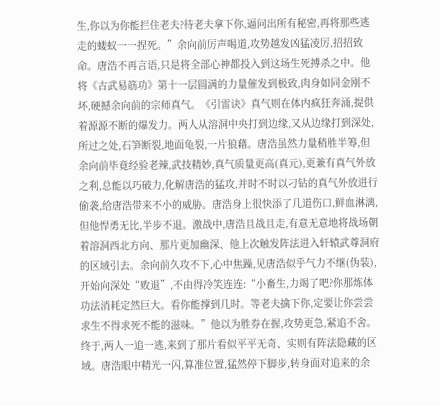生,你以为你能拦住老夫?待老夫拿下你,逼问出所有秘密,再将那些逃走的蝼蚁一一捏死。”余向前厉声喝道,攻势越发凶猛凌厉,招招致命。唐浩不再言语,只是将全部心神都投入到这场生死搏杀之中。他将《古武易筋功》第十一层圆满的力量催发到极致,肉身如同金刚不坏,硬撼余向前的宗师真气。《引雷诀》真气则在体内疯狂奔涌,提供着源源不断的爆发力。两人从溶洞中央打到边缘,又从边缘打到深处,所过之处,石笋断裂,地面龟裂,一片狼藉。唐浩虽然力量稍胜半筹,但余向前毕竟经验老辣,武技精妙,真气质量更高(真元),更兼有真气外放之利,总能以巧破力,化解唐浩的猛攻,并时不时以刁钻的真气外放进行偷袭,给唐浩带来不小的威胁。唐浩身上很快添了几道伤口,鲜血淋漓,但他悍勇无比,半步不退。激战中,唐浩且战且走,有意无意地将战场朝着溶洞西北方向、那片更加幽深、他上次触发阵法进入轩辕武尊洞府的区域引去。余向前久攻不下,心中焦躁,见唐浩似乎气力不继(伪装),开始向深处“败退”,不由得冷笑连连:“小畜生,力竭了吧?你那炼体功法消耗定然巨大。看你能撑到几时。等老夫擒下你,定要让你尝尝求生不得求死不能的滋味。”他以为胜券在握,攻势更急,紧追不舍。终于,两人一追一逃,来到了那片看似平平无奇、实则有阵法隐藏的区域。唐浩眼中精光一闪,算准位置,猛然停下脚步,转身面对追来的余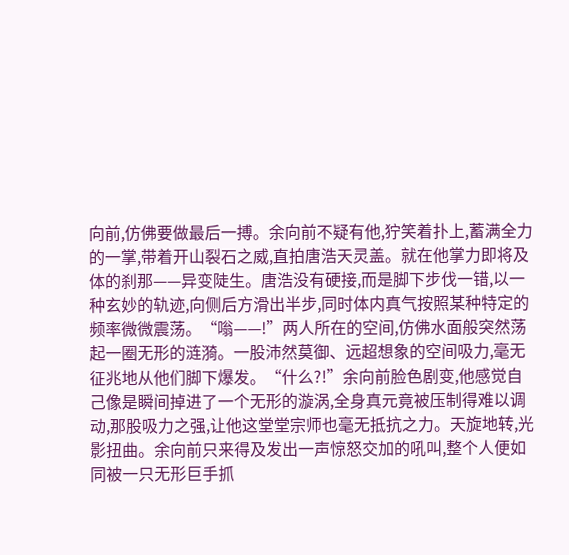向前,仿佛要做最后一搏。余向前不疑有他,狞笑着扑上,蓄满全力的一掌,带着开山裂石之威,直拍唐浩天灵盖。就在他掌力即将及体的刹那——异变陡生。唐浩没有硬接,而是脚下步伐一错,以一种玄妙的轨迹,向侧后方滑出半步,同时体内真气按照某种特定的频率微微震荡。“嗡——!”两人所在的空间,仿佛水面般突然荡起一圈无形的涟漪。一股沛然莫御、远超想象的空间吸力,毫无征兆地从他们脚下爆发。“什么?!”余向前脸色剧变,他感觉自己像是瞬间掉进了一个无形的漩涡,全身真元竟被压制得难以调动,那股吸力之强,让他这堂堂宗师也毫无抵抗之力。天旋地转,光影扭曲。余向前只来得及发出一声惊怒交加的吼叫,整个人便如同被一只无形巨手抓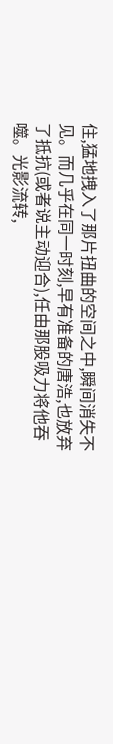住,猛地拽入了那片扭曲的空间之中,瞬间消失不见。而几乎在同一时刻,早有准备的唐浩,也放弃了抵抗(或者说主动迎合),任由那股吸力将他吞噬。光影流转,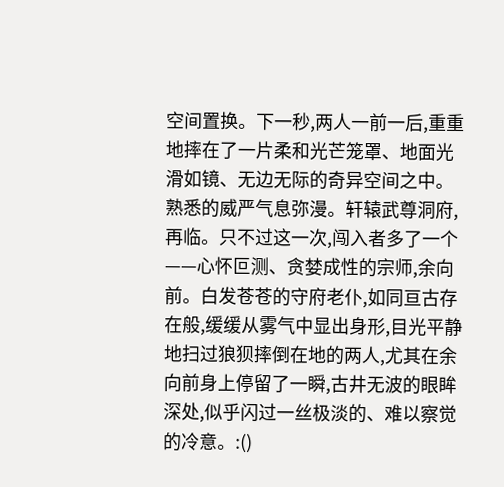空间置换。下一秒,两人一前一后,重重地摔在了一片柔和光芒笼罩、地面光滑如镜、无边无际的奇异空间之中。熟悉的威严气息弥漫。轩辕武尊洞府,再临。只不过这一次,闯入者多了一个——心怀叵测、贪婪成性的宗师,余向前。白发苍苍的守府老仆,如同亘古存在般,缓缓从雾气中显出身形,目光平静地扫过狼狈摔倒在地的两人,尤其在余向前身上停留了一瞬,古井无波的眼眸深处,似乎闪过一丝极淡的、难以察觉的冷意。:()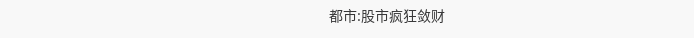都市:股市疯狂敛财